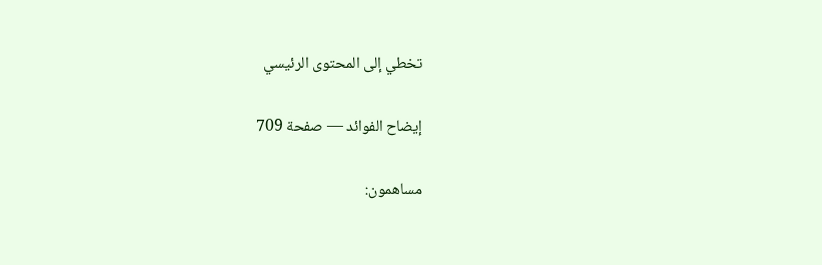تخطي إلى المحتوى الرئيسي

إيضاح الفوائد — صفحة 709

مساهمون: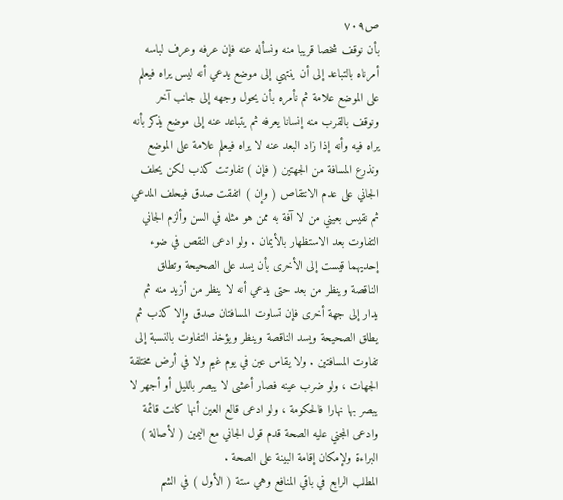ص٧٠٩
بأن نوقف شخصا قريبا منه ونسأله عنه فإن عرفه وعرف لباسه أمرناه بالتباعد إلى أن ينتهي إلى موضع يدعي أنه ليس يراه فيعلم على الموضع علامة ثم نأمره بأن يحول وجهه إلى جانب آخر ونوقف بالقرب منه إنسانا يعرفه ثم يتباعد عنه إلى موضع يذكر بأنه يراه فيه وأنه إذا زاد البعد عنه لا يراه فيعلم علامة على الموضع ونذرع المسافة من الجهتين ( فإن ) تفاوتت كذب لكن يحلف الجاني على عدم الانتقاص ( وإن ) اتفقت صدق فيحلف المدعي ثم نقيس بعيني من لا آفة به ممن هو مثله في السن وألزم الجاني التفاوت بعد الاستظهار بالأيمان . ولو ادعى النقص في ضوء إحديهما قيست إلى الأخرى بأن يسد على الصحيحة وتطلق الناقصة وينظر من بعد حتى يدعي أنه لا ينظر من أزيد منه ثم يدار إلى جهة أخرى فإن تساوت المسافتان صدق وإلا كذب ثم يطلق الصحيحة ويسد الناقصة وينظر ويؤخذ التفاوت بالنسبة إلى تفاوت المسافتين . ولا يقاس عين في يوم غيم ولا في أرض مختلفة الجهات ، ولو ضرب عينه فصار أعشى لا يبصر بالليل أو أجهر لا يبصر بها نهارا فالحكومة ، ولو ادعى قالع العين أنها كانت قائمة وادعى المجني عليه الصحة قدم قول الجاني مع اليمين ( لأصالة ) البراءة ولإمكان إقامة البينة على الصحة .
المطلب الرابع في باقي المنافع وهي ستة ( الأول ) في الشم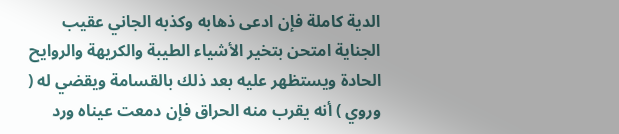الدية كاملة فإن ادعى ذهابه وكذبه الجاني عقيب الجناية امتحن بتخير الأشياء الطيبة والكريهة والروايح الحادة ويستظهر عليه بعد ذلك بالقسامة ويقضي له ( وروي ) أنه يقرب منه الحراق فإن دمعت عيناه ورد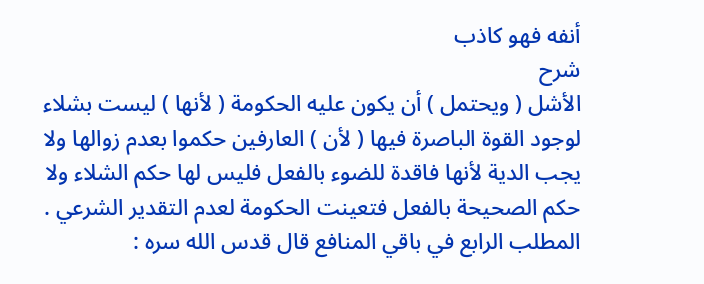أنفه فهو كاذب
شرح
الأشل ( ويحتمل ) أن يكون عليه الحكومة ( لأنها ) ليست بشلاء لوجود القوة الباصرة فيها ( لأن ) العارفين حكموا بعدم زوالها ولا يجب الدية لأنها فاقدة للضوء بالفعل فليس لها حكم الشلاء ولا حكم الصحيحة بالفعل فتعينت الحكومة لعدم التقدير الشرعي . المطلب الرابع في باقي المنافع قال قدس الله سره :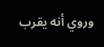وروي أنه يقرب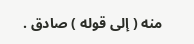منه ( إلى قوله ) صادق .